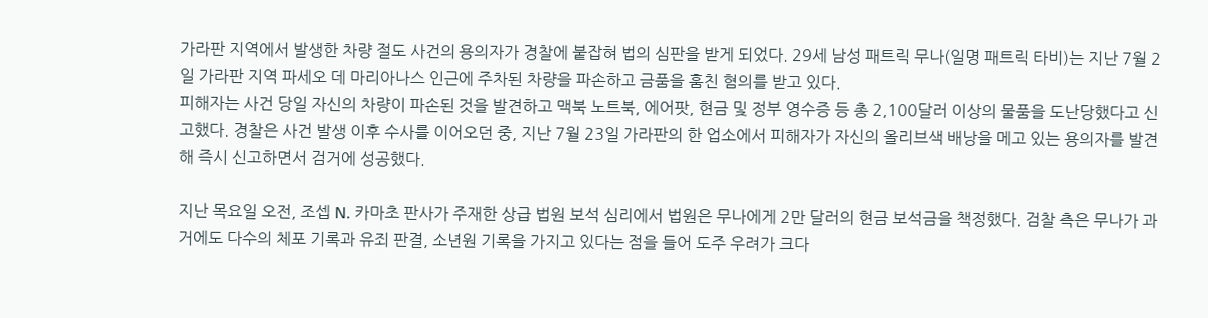가라판 지역에서 발생한 차량 절도 사건의 용의자가 경찰에 붙잡혀 법의 심판을 받게 되었다. 29세 남성 패트릭 무나(일명 패트릭 타비)는 지난 7월 2일 가라판 지역 파세오 데 마리아나스 인근에 주차된 차량을 파손하고 금품을 훔친 혐의를 받고 있다.
피해자는 사건 당일 자신의 차량이 파손된 것을 발견하고 맥북 노트북, 에어팟, 현금 및 정부 영수증 등 총 2,100달러 이상의 물품을 도난당했다고 신고했다. 경찰은 사건 발생 이후 수사를 이어오던 중, 지난 7월 23일 가라판의 한 업소에서 피해자가 자신의 올리브색 배낭을 메고 있는 용의자를 발견해 즉시 신고하면서 검거에 성공했다.

지난 목요일 오전, 조셉 N. 카마초 판사가 주재한 상급 법원 보석 심리에서 법원은 무나에게 2만 달러의 현금 보석금을 책정했다. 검찰 측은 무나가 과거에도 다수의 체포 기록과 유죄 판결, 소년원 기록을 가지고 있다는 점을 들어 도주 우려가 크다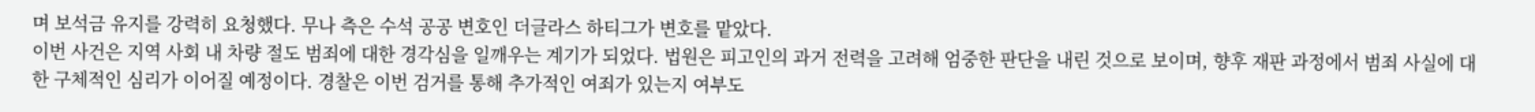며 보석금 유지를 강력히 요청했다. 무나 측은 수석 공공 변호인 더글라스 하티그가 변호를 맡았다.
이번 사건은 지역 사회 내 차량 절도 범죄에 대한 경각심을 일깨우는 계기가 되었다. 법원은 피고인의 과거 전력을 고려해 엄중한 판단을 내린 것으로 보이며, 향후 재판 과정에서 범죄 사실에 대한 구체적인 심리가 이어질 예정이다. 경찰은 이번 검거를 통해 추가적인 여죄가 있는지 여부도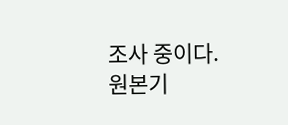조사 중이다.
원본기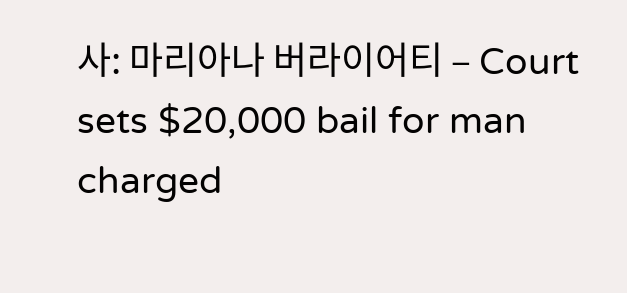사: 마리아나 버라이어티 – Court sets $20,000 bail for man charged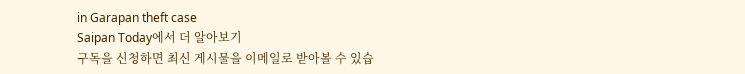in Garapan theft case
Saipan Today에서 더 알아보기
구독을 신청하면 최신 게시물을 이메일로 받아볼 수 있습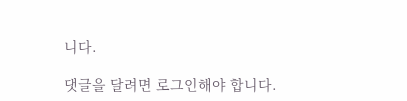니다.

댓글을 달려면 로그인해야 합니다.